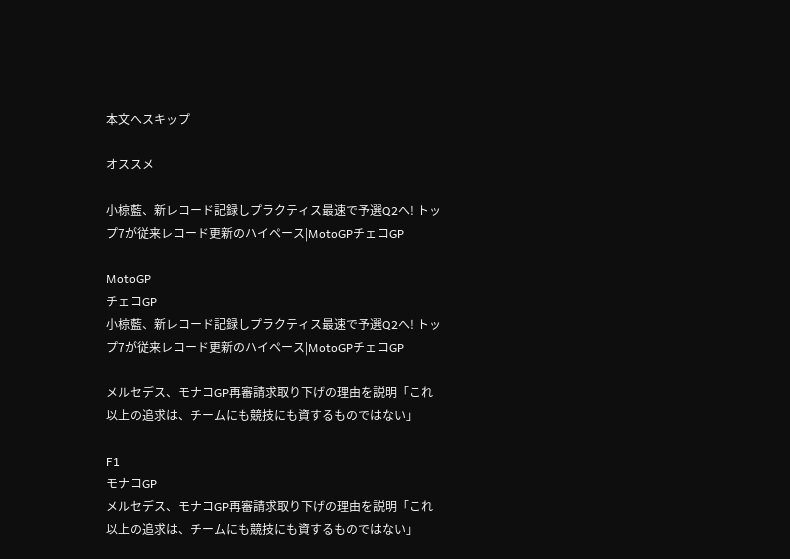本文へスキップ

オススメ

小椋藍、新レコード記録しプラクティス最速で予選Q2へ! トップ7が従来レコード更新のハイペース|MotoGPチェコGP

MotoGP
チェコGP
小椋藍、新レコード記録しプラクティス最速で予選Q2へ! トップ7が従来レコード更新のハイペース|MotoGPチェコGP

メルセデス、モナコGP再審請求取り下げの理由を説明「これ以上の追求は、チームにも競技にも資するものではない」

F1
モナコGP
メルセデス、モナコGP再審請求取り下げの理由を説明「これ以上の追求は、チームにも競技にも資するものではない」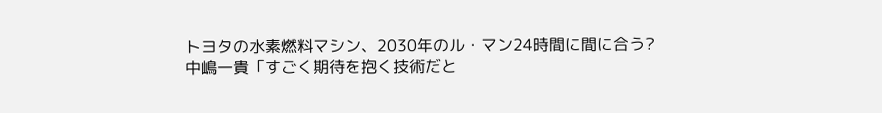トヨタの水素燃料マシン、2030年のル・マン24時間に間に合う? 中嶋一貴「すごく期待を抱く技術だと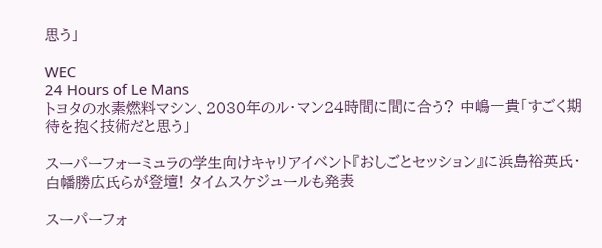思う」

WEC
24 Hours of Le Mans
トヨタの水素燃料マシン、2030年のル・マン24時間に間に合う? 中嶋一貴「すごく期待を抱く技術だと思う」

スーパーフォーミュラの学生向けキャリアイベント『おしごとセッション』に浜島裕英氏・白幡勝広氏らが登壇! タイムスケジュールも発表

スーパーフォ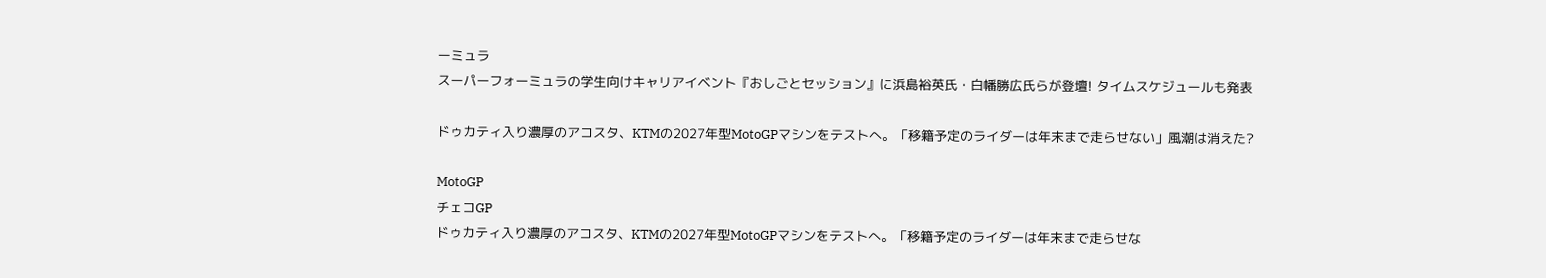ーミュラ
スーパーフォーミュラの学生向けキャリアイベント『おしごとセッション』に浜島裕英氏・白幡勝広氏らが登壇! タイムスケジュールも発表

ドゥカティ入り濃厚のアコスタ、KTMの2027年型MotoGPマシンをテストへ。「移籍予定のライダーは年末まで走らせない」風潮は消えた?

MotoGP
チェコGP
ドゥカティ入り濃厚のアコスタ、KTMの2027年型MotoGPマシンをテストへ。「移籍予定のライダーは年末まで走らせな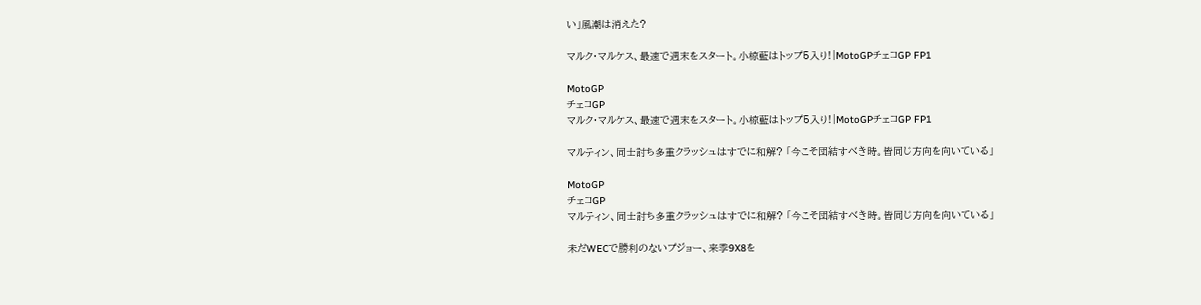い」風潮は消えた?

マルク・マルケス、最速で週末をスタート。小椋藍はトップ5入り!|MotoGPチェコGP FP1

MotoGP
チェコGP
マルク・マルケス、最速で週末をスタート。小椋藍はトップ5入り!|MotoGPチェコGP FP1

マルティン、同士討ち多重クラッシュはすでに和解? 「今こそ団結すべき時。皆同じ方向を向いている」

MotoGP
チェコGP
マルティン、同士討ち多重クラッシュはすでに和解? 「今こそ団結すべき時。皆同じ方向を向いている」

未だWECで勝利のないプジョー、来季9X8を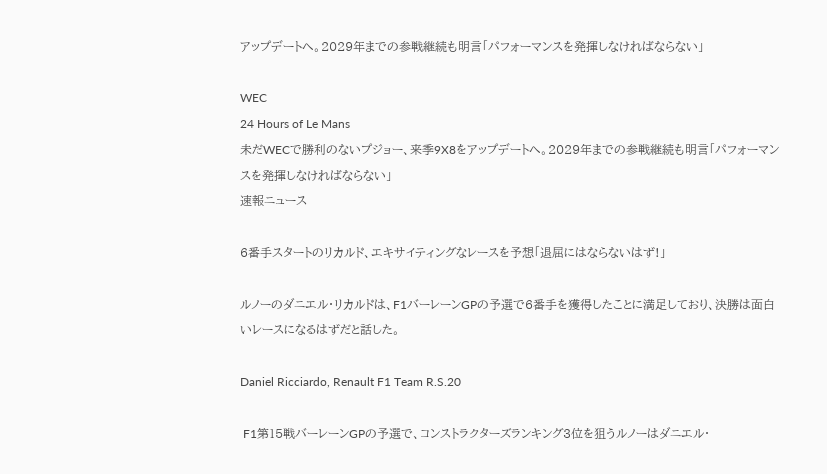アップデートへ。2029年までの参戦継続も明言「パフォーマンスを発揮しなければならない」

WEC
24 Hours of Le Mans
未だWECで勝利のないプジョー、来季9X8をアップデートへ。2029年までの参戦継続も明言「パフォーマンスを発揮しなければならない」
速報ニュース

6番手スタートのリカルド、エキサイティングなレースを予想「退屈にはならないはず!」

ルノーのダニエル・リカルドは、F1バーレーンGPの予選で6番手を獲得したことに満足しており、決勝は面白いレースになるはずだと話した。

Daniel Ricciardo, Renault F1 Team R.S.20

 F1第15戦バーレーンGPの予選で、コンストラクターズランキング3位を狙うルノーはダニエル・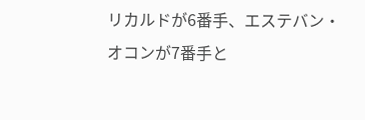リカルドが6番手、エステバン・オコンが7番手と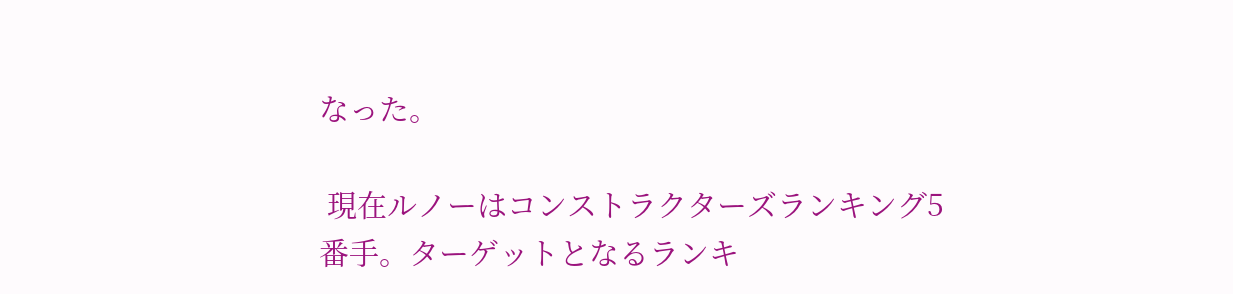なった。

 現在ルノーはコンストラクターズランキング5番手。ターゲットとなるランキ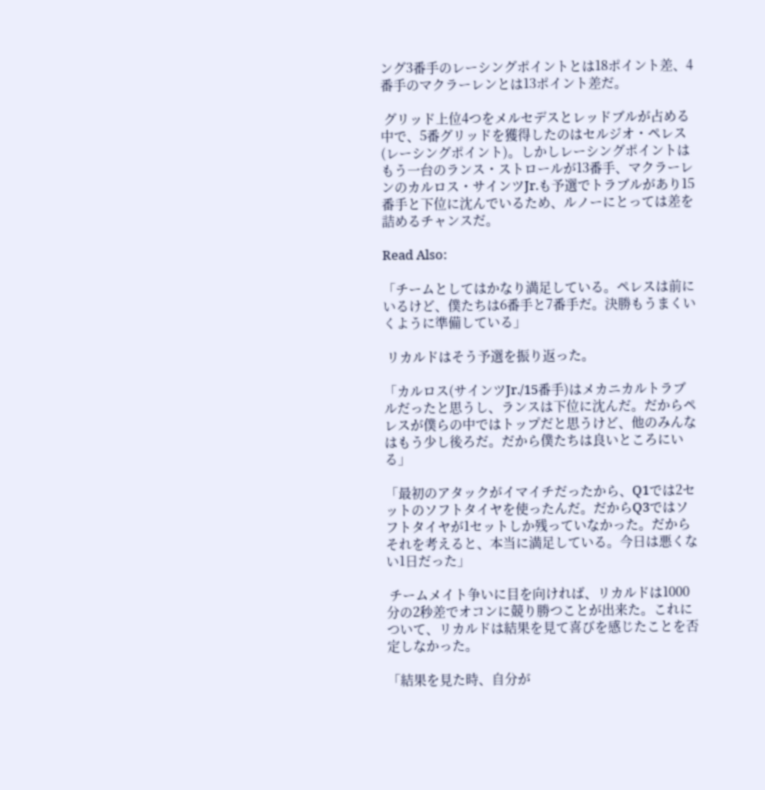ング3番手のレーシングポイントとは18ポイント差、4番手のマクラーレンとは13ポイント差だ。

 グリッド上位4つをメルセデスとレッドブルが占める中で、5番グリッドを獲得したのはセルジオ・ペレス(レーシングポイント)。しかしレーシングポイントはもう一台のランス・ストロールが13番手、マクラーレンのカルロス・サインツJr.も予選でトラブルがあり15番手と下位に沈んでいるため、ルノーにとっては差を詰めるチャンスだ。

Read Also:

「チームとしてはかなり満足している。ペレスは前にいるけど、僕たちは6番手と7番手だ。決勝もうまくいくように準備している」

 リカルドはそう予選を振り返った。

「カルロス(サインツJr./15番手)はメカニカルトラブルだったと思うし、ランスは下位に沈んだ。だからペレスが僕らの中ではトップだと思うけど、他のみんなはもう少し後ろだ。だから僕たちは良いところにいる」

「最初のアタックがイマイチだったから、Q1では2セットのソフトタイヤを使ったんだ。だからQ3ではソフトタイヤが1セットしか残っていなかった。だからそれを考えると、本当に満足している。今日は悪くない1日だった」

 チームメイト争いに目を向ければ、リカルドは1000分の2秒差でオコンに競り勝つことが出来た。これについて、リカルドは結果を見て喜びを感じたことを否定しなかった。

「結果を見た時、自分が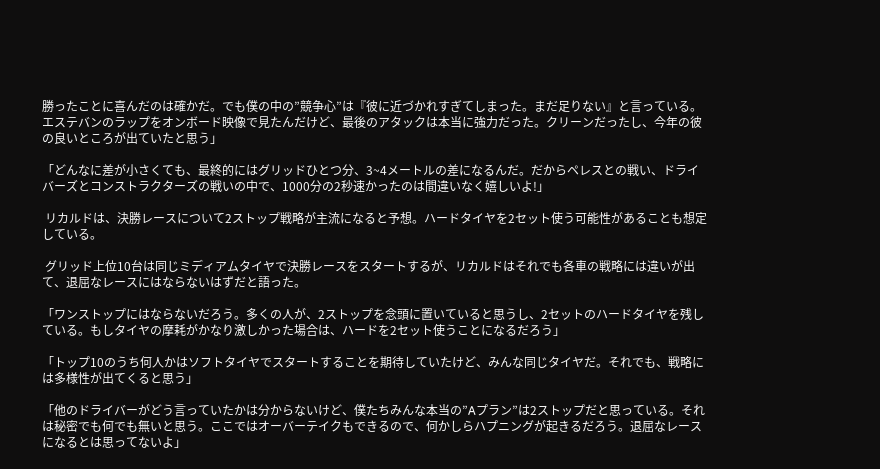勝ったことに喜んだのは確かだ。でも僕の中の”競争心”は『彼に近づかれすぎてしまった。まだ足りない』と言っている。エステバンのラップをオンボード映像で見たんだけど、最後のアタックは本当に強力だった。クリーンだったし、今年の彼の良いところが出ていたと思う」

「どんなに差が小さくても、最終的にはグリッドひとつ分、3~4メートルの差になるんだ。だからペレスとの戦い、ドライバーズとコンストラクターズの戦いの中で、1000分の2秒速かったのは間違いなく嬉しいよ!」

 リカルドは、決勝レースについて2ストップ戦略が主流になると予想。ハードタイヤを2セット使う可能性があることも想定している。

 グリッド上位10台は同じミディアムタイヤで決勝レースをスタートするが、リカルドはそれでも各車の戦略には違いが出て、退屈なレースにはならないはずだと語った。

「ワンストップにはならないだろう。多くの人が、2ストップを念頭に置いていると思うし、2セットのハードタイヤを残している。もしタイヤの摩耗がかなり激しかった場合は、ハードを2セット使うことになるだろう」

「トップ10のうち何人かはソフトタイヤでスタートすることを期待していたけど、みんな同じタイヤだ。それでも、戦略には多様性が出てくると思う」

「他のドライバーがどう言っていたかは分からないけど、僕たちみんな本当の”Aプラン”は2ストップだと思っている。それは秘密でも何でも無いと思う。ここではオーバーテイクもできるので、何かしらハプニングが起きるだろう。退屈なレースになるとは思ってないよ」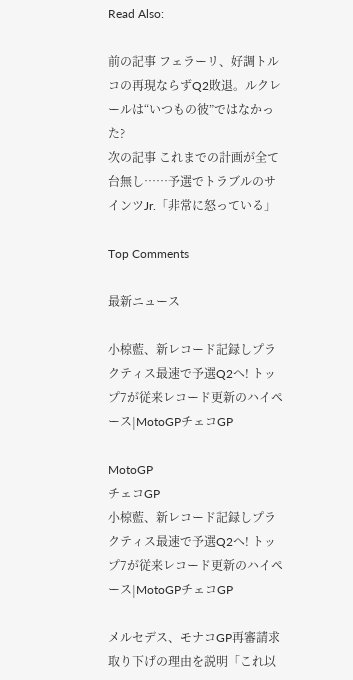Read Also:

前の記事 フェラーリ、好調トルコの再現ならずQ2敗退。ルクレールは“いつもの彼”ではなかった?
次の記事 これまでの計画が全て台無し……予選でトラブルのサインツJr.「非常に怒っている」

Top Comments

最新ニュース

小椋藍、新レコード記録しプラクティス最速で予選Q2へ! トップ7が従来レコード更新のハイペース|MotoGPチェコGP

MotoGP
チェコGP
小椋藍、新レコード記録しプラクティス最速で予選Q2へ! トップ7が従来レコード更新のハイペース|MotoGPチェコGP

メルセデス、モナコGP再審請求取り下げの理由を説明「これ以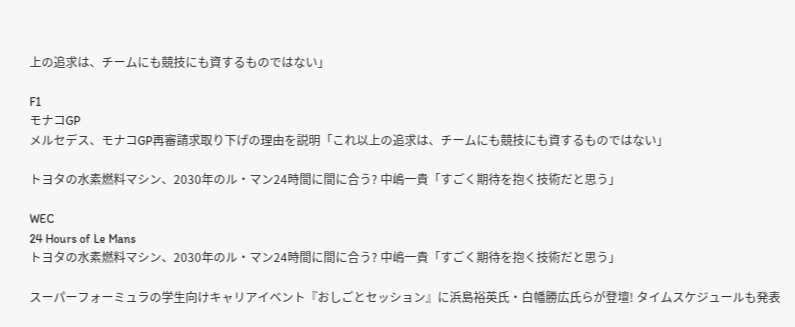上の追求は、チームにも競技にも資するものではない」

F1
モナコGP
メルセデス、モナコGP再審請求取り下げの理由を説明「これ以上の追求は、チームにも競技にも資するものではない」

トヨタの水素燃料マシン、2030年のル・マン24時間に間に合う? 中嶋一貴「すごく期待を抱く技術だと思う」

WEC
24 Hours of Le Mans
トヨタの水素燃料マシン、2030年のル・マン24時間に間に合う? 中嶋一貴「すごく期待を抱く技術だと思う」

スーパーフォーミュラの学生向けキャリアイベント『おしごとセッション』に浜島裕英氏・白幡勝広氏らが登壇! タイムスケジュールも発表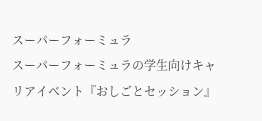スーパーフォーミュラ
スーパーフォーミュラの学生向けキャリアイベント『おしごとセッション』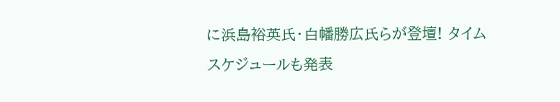に浜島裕英氏・白幡勝広氏らが登壇! タイムスケジュールも発表